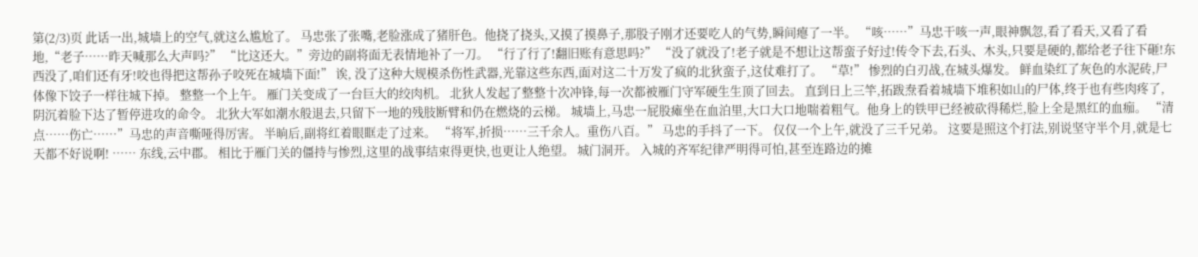第(2/3)页 此话一出,城墙上的空气,就这么尴尬了。 马忠张了张嘴,老脸涨成了猪肝色。他挠了挠头,又摸了摸鼻子,那股子刚才还要吃人的气势,瞬间瘪了一半。 “咳……”马忠干咳一声,眼神飘忽,看了看天,又看了看地,“老子……昨天喊那么大声吗?” “比这还大。”旁边的副将面无表情地补了一刀。 “行了行了!翻旧账有意思吗?” “没了就没了!老子就是不想让这帮蛮子好过!传令下去,石头、木头,只要是硬的,都给老子往下砸!东西没了,咱们还有牙!咬也得把这帮孙子咬死在城墙下面!” 诶, 没了这种大规模杀伤性武器,光靠这些东西,面对这二十万发了疯的北狄蛮子,这仗难打了。 “草!” 惨烈的白刃战,在城头爆发。 鲜血染红了灰色的水泥砖,尸体像下饺子一样往城下掉。 整整一个上午。 雁门关变成了一台巨大的绞肉机。 北狄人发起了整整十次冲锋,每一次都被雁门守军硬生生顶了回去。 直到日上三竿,拓跋焘看着城墙下堆积如山的尸体,终于也有些肉疼了,阴沉着脸下达了暂停进攻的命令。 北狄大军如潮水般退去,只留下一地的残肢断臂和仍在燃烧的云梯。 城墙上,马忠一屁股瘫坐在血泊里,大口大口地喘着粗气。他身上的铁甲已经被砍得稀烂,脸上全是黑红的血痂。 “清点……伤亡……”马忠的声音嘶哑得厉害。 半晌后,副将红着眼眶走了过来。 “将军,折损……三千余人。重伤八百。” 马忠的手抖了一下。 仅仅一个上午,就没了三千兄弟。 这要是照这个打法,别说坚守半个月,就是七天都不好说啊! …… 东线,云中郡。 相比于雁门关的僵持与惨烈,这里的战事结束得更快,也更让人绝望。 城门洞开。 入城的齐军纪律严明得可怕,甚至连路边的摊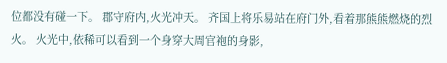位都没有碰一下。 郡守府内,火光冲天。 齐国上将乐易站在府门外,看着那熊熊燃烧的烈火。 火光中,依稀可以看到一个身穿大周官袍的身影,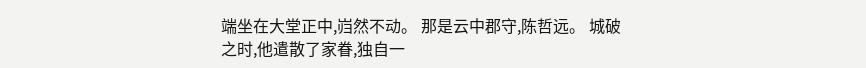端坐在大堂正中,岿然不动。 那是云中郡守,陈哲远。 城破之时,他遣散了家眷,独自一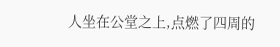人坐在公堂之上,点燃了四周的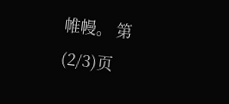帷幔。 第(2/3)页